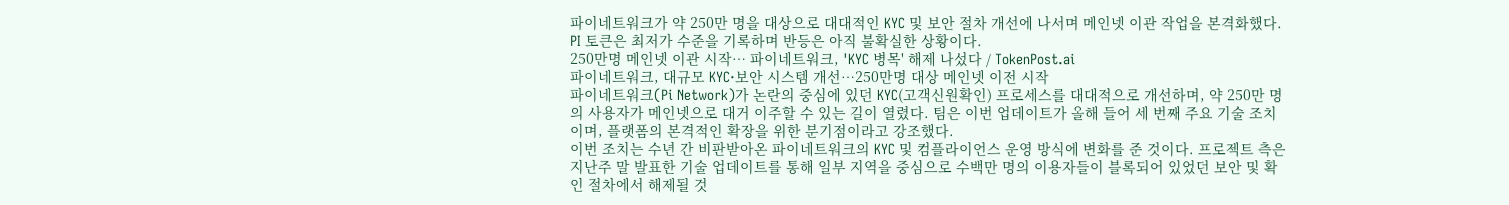파이네트워크가 약 250만 명을 대상으로 대대적인 KYC 및 보안 절차 개선에 나서며 메인넷 이관 작업을 본격화했다. PI 토큰은 최저가 수준을 기록하며 반등은 아직 불확실한 상황이다.
250만명 메인넷 이관 시작… 파이네트워크, 'KYC 병목' 해제 나섰다 / TokenPost.ai
파이네트워크, 대규모 KYC·보안 시스템 개선…250만명 대상 메인넷 이전 시작
파이네트워크(Pi Network)가 논란의 중심에 있던 KYC(고객신원확인) 프로세스를 대대적으로 개선하며, 약 250만 명의 사용자가 메인넷으로 대거 이주할 수 있는 길이 열렸다. 팀은 이번 업데이트가 올해 들어 세 번째 주요 기술 조치이며, 플랫폼의 본격적인 확장을 위한 분기점이라고 강조했다.
이번 조치는 수년 간 비판받아온 파이네트워크의 KYC 및 컴플라이언스 운영 방식에 변화를 준 것이다. 프로젝트 측은 지난주 말 발표한 기술 업데이트를 통해 일부 지역을 중심으로 수백만 명의 이용자들이 블록되어 있었던 보안 및 확인 절차에서 해제될 것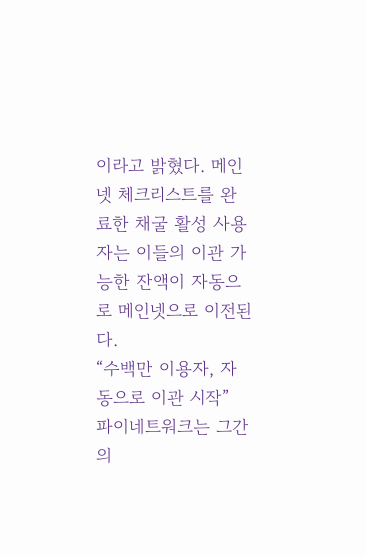이라고 밝혔다. 메인넷 체크리스트를 완료한 채굴 활성 사용자는 이들의 이관 가능한 잔액이 자동으로 메인넷으로 이전된다.
“수백만 이용자, 자동으로 이관 시작”
파이네트워크는 그간의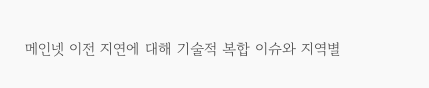메인넷 이전 지연에 대해 기술적 복합 이슈와 지역별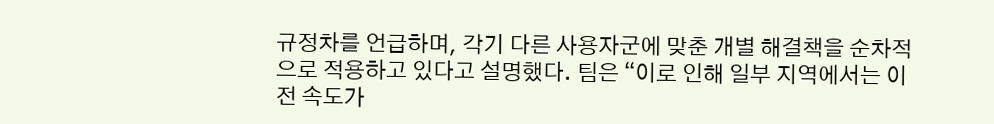규정차를 언급하며, 각기 다른 사용자군에 맞춘 개별 해결책을 순차적으로 적용하고 있다고 설명했다. 팀은 “이로 인해 일부 지역에서는 이전 속도가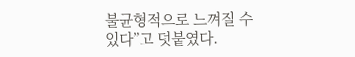불균형적으로 느껴질 수 있다”고 덧붙였다.